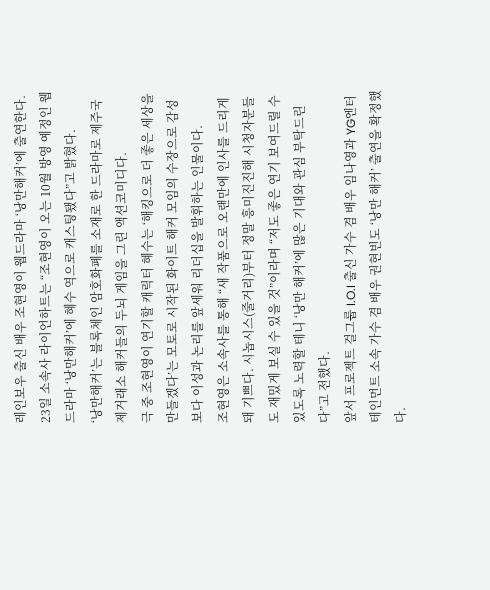레인보우 출신 배우 조현영이 웹드라마 ‘낭만해커’에 출연한다.
23일 소속사 라이언하트는 “조현영이 오는 10월 방영 예정인 웹드라마 ‘낭만해커’에 혜수 역으로 캐스팅됐다”고 밝혔다.
‘낭만해커’는 블록체인 암호화폐를 소재로 한 드라마로 제주국제거래소 해커들의 두뇌 게임을 그린 액션코미디다.
극 중 조현영이 연기할 캐릭터 혜수는 ‘해킹으로 더 좋은 세상을 만들겠다’는 모토로 시작된 화이트 해커 모임의 수장으로 감성보다 이성과 논리를 앞세워 리더십을 발휘하는 인물이다.
조현영은 소속사를 통해 “새 작품으로 오랜만에 인사를 드리게 돼 기쁘다. 시놉시스(줄거리)부터 정말 흥미진진해 시청자분들도 재밌게 보실 수 있을 것”이라며 “저도 좋은 연기 보여드릴 수 있도록 노력할 테니 ‘낭만 해커’에 많은 기대와 관심 부탁드린다”고 전했다.
앞서 프로젝트 걸그룹 I.O.I 출신 가수 겸 배우 임나영과 YG엔터테인먼트 소속 가수 겸 배우 권현빈도 ‘낭만 해커’ 출연을 확정했다.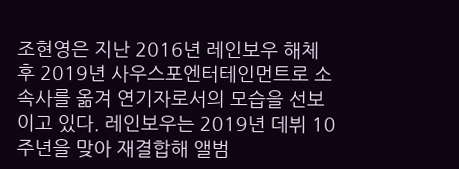조현영은 지난 2016년 레인보우 해체 후 2019년 사우스포엔터테인먼트로 소속사를 옮겨 연기자로서의 모습을 선보이고 있다. 레인보우는 2019년 데뷔 10주년을 맞아 재결합해 앨범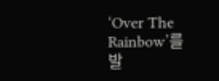‘Over The Rainbow’를 발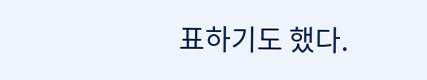표하기도 했다.